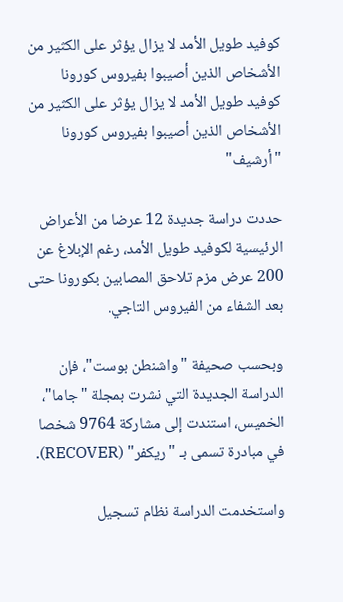كوفيد طويل الأمد لا يزال يؤثر على الكثير من الأشخاص الذين أصيبوا بفيروس كورونا
كوفيد طويل الأمد لا يزال يؤثر على الكثير من الأشخاص الذين أصيبوا بفيروس كورونا "أرشيف"

حددت دراسة جديدة 12 عرضا من الأعراض الرئيسية لكوفيد طويل الأمد، رغم الإبلاغ عن 200 عرض مزم تلاحق المصابين بكورونا حتى بعد الشفاء من الفيروس التاجي.

وبحسب صحيفة "واشنطن بوست"، فإن الدراسة الجديدة التي نشرت بمجلة "جاما"، الخميس، استندت إلى مشاركة 9764 شخصا في مبادرة تسمى بـ "ريكفر" (RECOVER).

واستخدمت الدراسة نظام تسجيل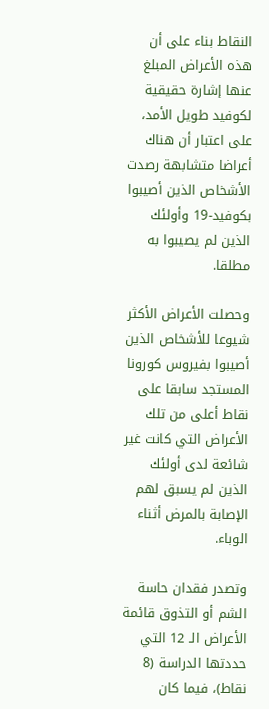النقاط بناء على أن هذه الأعراض المبلغ عنها إشارة حقيقية لكوفيد طويل الأمد، على اعتبار أن هناك أعراضا متشابهة رصدت الأشخاص الذين أصيبوا بكوفيد-19 وأولئك الذين لم يصيبوا به مطلقا.

وحصلت الأعراض الأكثر شيوعا للأشخاص الذين أصيبوا بفيروس كورونا المستجد سابقا على نقاط أعلى من تلك الأعراض التي كانت غير شائعة لدى أولئك الذين لم يسبق لهم الإصابة بالمرض أثناء الوباء.

وتصدر فقدان حاسة الشم أو التذوق قائمة الأعراض الـ 12 التي حددتها الدراسة (8 نقاط)، فيما كان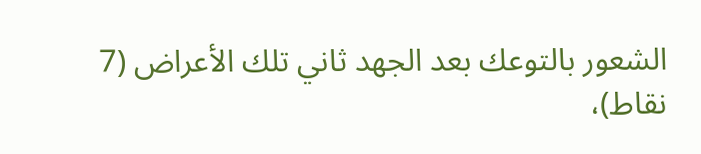الشعور بالتوعك بعد الجهد ثاني تلك الأعراض (7 نقاط)،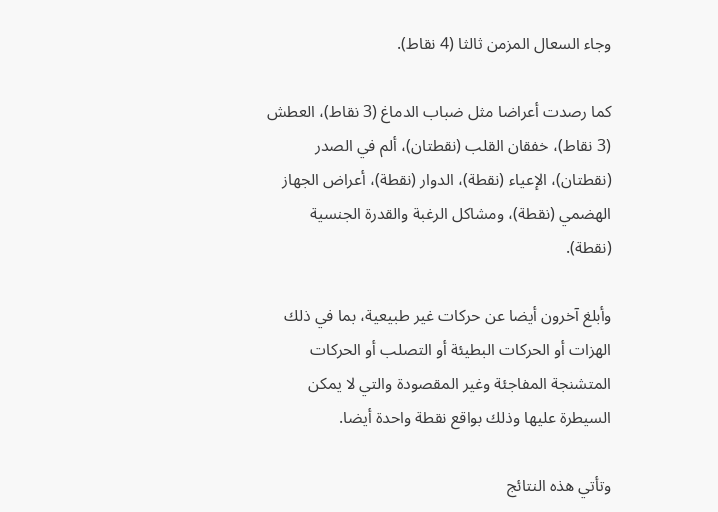وجاء السعال المزمن ثالثا (4 نقاط).

كما رصدت أعراضا مثل ضباب الدماغ (3 نقاط)، العطش (3 نقاط)، خفقان القلب (نقطتان)، ألم في الصدر (نقطتان)، الإعياء (نقطة)، الدوار (نقطة)، أعراض الجهاز الهضمي (نقطة)، ومشاكل الرغبة والقدرة الجنسية (نقطة).

وأبلغ آخرون أيضا عن حركات غير طبيعية، بما في ذلك الهزات أو الحركات البطيئة أو التصلب أو الحركات المتشنجة المفاجئة وغير المقصودة والتي لا يمكن السيطرة عليها وذلك بواقع نقطة واحدة أيضا.

وتأتي هذه النتائج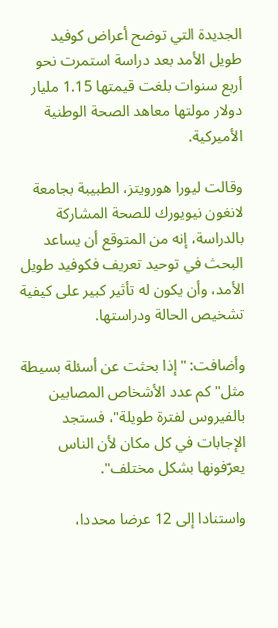الجديدة التي توضح أعراض كوفيد طويل الأمد بعد دراسة استمرت نحو أربع سنوات بلغت قيمتها 1.15 مليار دولار مولتها معاهد الصحة الوطنية الأميركية.

وقالت ليورا هورويتز، الطبيبة بجامعة لانغون نيويورك للصحة المشاركة بالدراسة، إنه من المتوقع أن يساعد البحث في توحيد تعريف فكوفيد طويل الأمد، وأن يكون له تأثير كبير على كيفية تشخيص الحالة ودراستها.

وأضافت: "إذا بحثت عن أسئلة بسيطة مثل" كم عدد الأشخاص المصابين بالفيروس لفترة طويلة"، فستجد الإجابات في كل مكان لأن الناس يعرّفونها بشكل مختلف".

واستنادا إلى 12 عرضا محددا،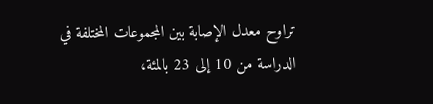تراوح معدل الإصابة بين المجموعات المختلفة في الدراسة من 10 إلى 23 بالمئة،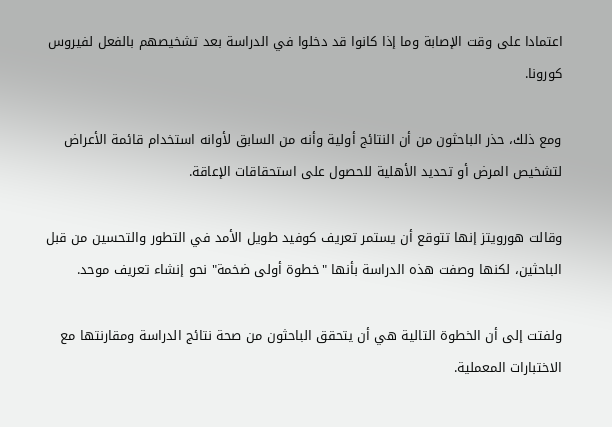اعتمادا على وقت الإصابة وما إذا كانوا قد دخلوا في الدراسة بعد تشخيصهم بالفعل لفيروس كورونا.

ومع ذلك، حذر الباحثون من أن النتائج أولية وأنه من السابق لأوانه استخدام قائمة الأعراض لتشخيص المرض أو تحديد الأهلية للحصول على استحقاقات الإعاقة.

وقالت هورويتز إنها تتوقع أن يستمر تعريف كوفيد طويل الأمد في التطور والتحسين من قبل الباحثين، لكنها وصفت هذه الدراسة بأنها "خطوة أولى ضخمة" نحو إنشاء تعريف موحد.

ولفتت إلى أن الخطوة التالية هي أن يتحقق الباحثون من صحة نتائج الدراسة ومقارنتها مع الاختبارات المعملية.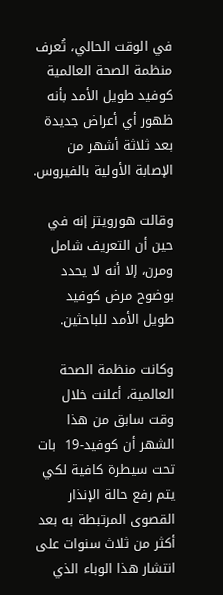في الوقت الحالي، تُعرف منظمة الصحة العالمية كوفيد طويل الأمد بأنه ظهور أي أعراض جديدة بعد ثلاثة أشهر من الإصابة الأولية بالفيروس.

وقالت هورويتز إنه في حين أن التعريف شامل ومرن، إلا أنه لا يحدد بوضوح مرض كوفيد طويل الأمد للباحثين.

وكانت منظمة الصحة العالمية، أعلنت خلال وقت سابق من هذا الشهر أن كوفيد-19  بات تحت سيطرة كافية لكي يتم رفع حالة الإنذار القصوى المرتبطة به بعد أكثر من ثلاث سنوات على انتشار هذا الوباء الذي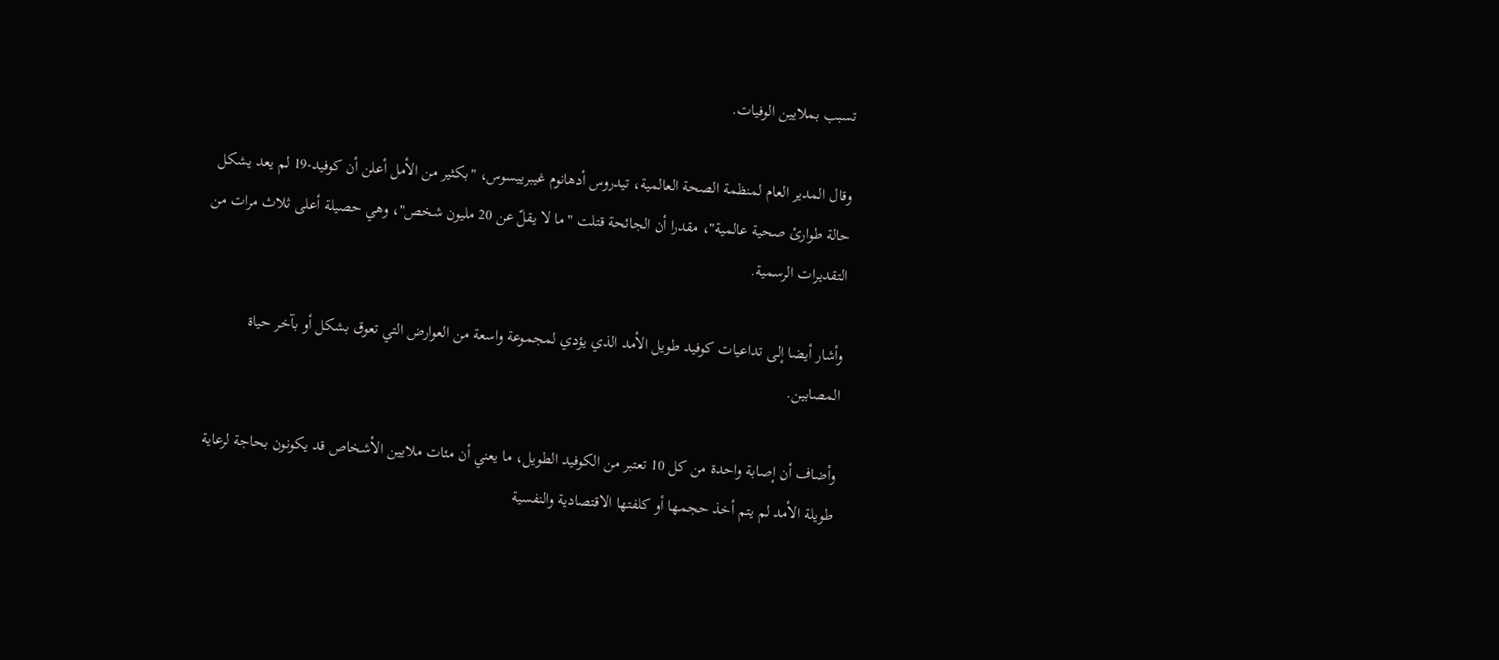تسبب بملايين الوفيات.

وقال المدير العام لمنظمة الصحة العالمية، تيدروس أدهانوم غيبرييسوس، "بكثير من الأمل أعلن أن كوفيد-19 لم يعد يشكل حالة طوارئ صحية عالمية"، مقدرا أن الجائحة قتلت "ما لا يقلّ عن 20 مليون شخص"، وهي حصيلة أعلى ثلاث مرات من التقديرات الرسمية.

وأشار أيضا إلى تداعيات كوفيد طويل الأمد الذي يؤدي لمجموعة واسعة من العوارض التي تعوق بشكل أو بآخر حياة المصابين.

وأضاف أن إصابة واحدة من كل 10 تعتبر من الكوفيد الطويل، ما يعني أن مئات ملايين الأشخاص قد يكونون بحاجة لرعاية طويلة الأمد لم يتم أخذ حجمها أو كلفتها الاقتصادية والنفسية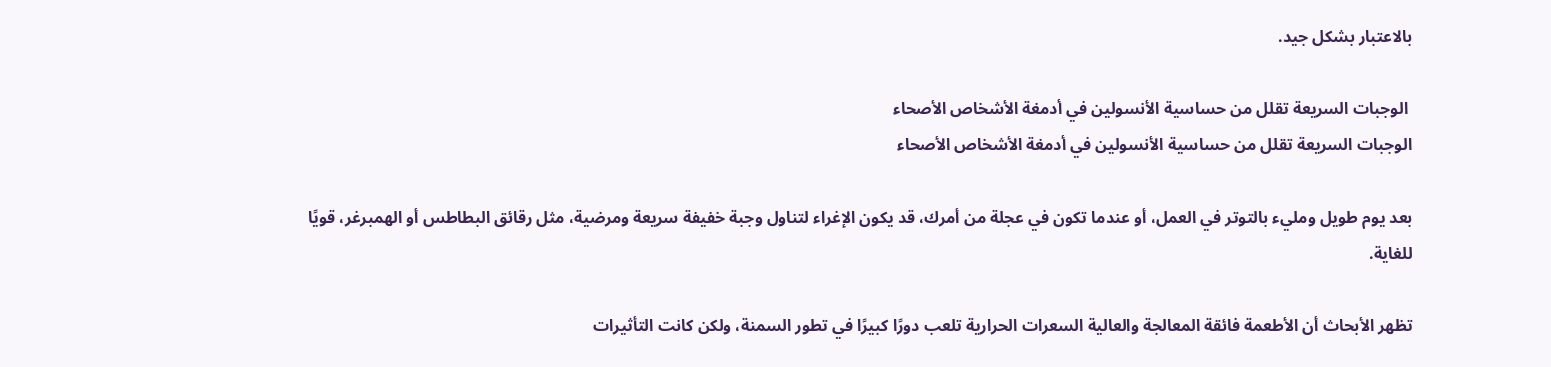بالاعتبار بشكل جيد.

 الوجبات السريعة تقلل من حساسية الأنسولين في أدمغة الأشخاص الأصحاء
الوجبات السريعة تقلل من حساسية الأنسولين في أدمغة الأشخاص الأصحاء

بعد يوم طويل ومليء بالتوتر في العمل، أو عندما تكون في عجلة من أمرك، قد يكون الإغراء لتناول وجبة خفيفة سريعة ومرضية، مثل رقائق البطاطس أو الهمبرغر، قويًا للغاية.

تظهر الأبحاث أن الأطعمة فائقة المعالجة والعالية السعرات الحرارية تلعب دورًا كبيرًا في تطور السمنة، ولكن كانت التأثيرات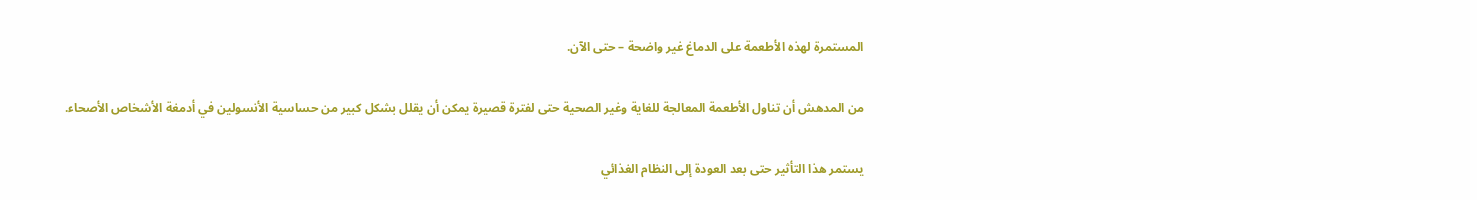المستمرة لهذه الأطعمة على الدماغ غير واضحة – حتى الآن.

من المدهش أن تناول الأطعمة المعالجة للغاية وغير الصحية حتى لفترة قصيرة يمكن أن يقلل بشكل كبير من حساسية الأنسولين في أدمغة الأشخاص الأصحاء.

يستمر هذا التأثير حتى بعد العودة إلى النظام الغذائي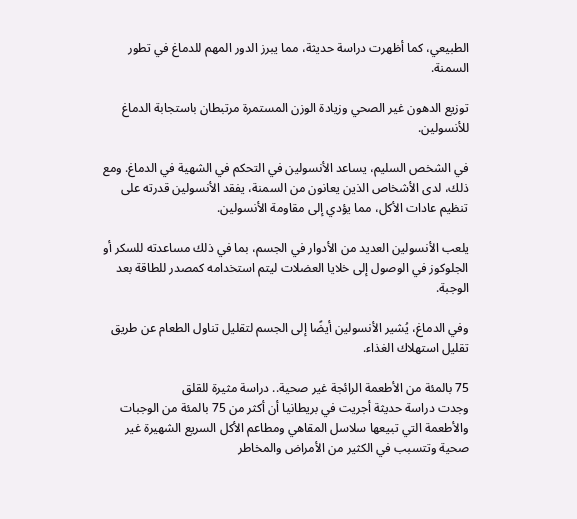الطبيعي، كما أظهرت دراسة حديثة، مما يبرز الدور المهم للدماغ في تطور السمنة.

توزيع الدهون غير الصحي وزيادة الوزن المستمرة مرتبطان باستجابة الدماغ للأنسولين.

في الشخص السليم، يساعد الأنسولين في التحكم في الشهية في الدماغ. ومع ذلك، لدى الأشخاص الذين يعانون من السمنة، يفقد الأنسولين قدرته على تنظيم عادات الأكل، مما يؤدي إلى مقاومة الأنسولين.

يلعب الأنسولين العديد من الأدوار في الجسم، بما في ذلك مساعدته للسكر أو الجلوكوز في الوصول إلى خلايا العضلات ليتم استخدامه كمصدر للطاقة بعد الوجبة.

وفي الدماغ، يُشير الأنسولين أيضًا إلى الجسم لتقليل تناول الطعام عن طريق تقليل استهلاك الغذاء.

75 بالمئة من الأطعمة الرائجة غير صحية.. دراسة مثيرة للقلق
وجدت دراسة حديثة أجريت في بريطانيا أن أكثر من 75 بالمئة من الوجبات والأطعمة التي تبيعها سلاسل المقاهي ومطاعم الأكل السريع الشهيرة غير صحية وتتسبب في الكثير من الأمراض والمخاطر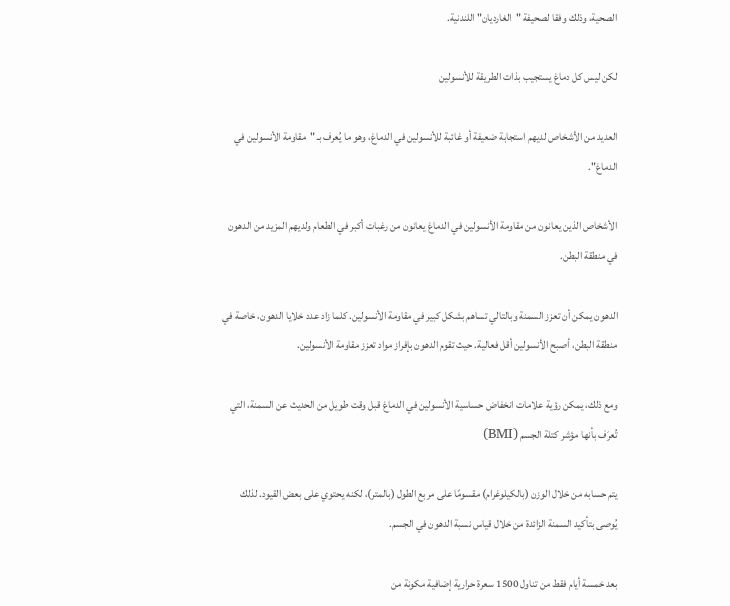الصحية، وذلك وفقا لصحيفة "الغارديان" اللندنية.

لكن ليس كل دماغ يستجيب بذات الطريقة للأنسولين

العديد من الأشخاص لديهم استجابة ضعيفة أو غائبة للأنسولين في الدماغ، وهو ما يُعرف بـ "مقاومة الأنسولين في الدماغ".

الأشخاص الذين يعانون من مقاومة الأنسولين في الدماغ يعانون من رغبات أكبر في الطعام ولديهم المزيد من الدهون في منطقة البطن.

الدهون يمكن أن تعزز السمنة وبالتالي تساهم بشكل كبير في مقاومة الأنسولين. كلما زاد عدد خلايا الدهون، خاصة في منطقة البطن، أصبح الأنسولين أقل فعالية. حيث تقوم الدهون بإفراز مواد تعزز مقاومة الأنسولين.

ومع ذلك، يمكن رؤية علامات انخفاض حساسية الأنسولين في الدماغ قبل وقت طويل من الحديث عن السمنة، التي تُعرَف بأنها مؤشر كتلة الجسم (BMI)

يتم حسابه من خلال الوزن (بالكيلوغرام) مقسومًا على مربع الطول (بالمتر)، لكنه يحتوي على بعض القيود. لذلك يُوصى بتأكيد السمنة الزائدة من خلال قياس نسبة الدهون في الجسم.

بعد خمسة أيام فقط من تناول 1500 سعرة حرارية إضافية مكونة من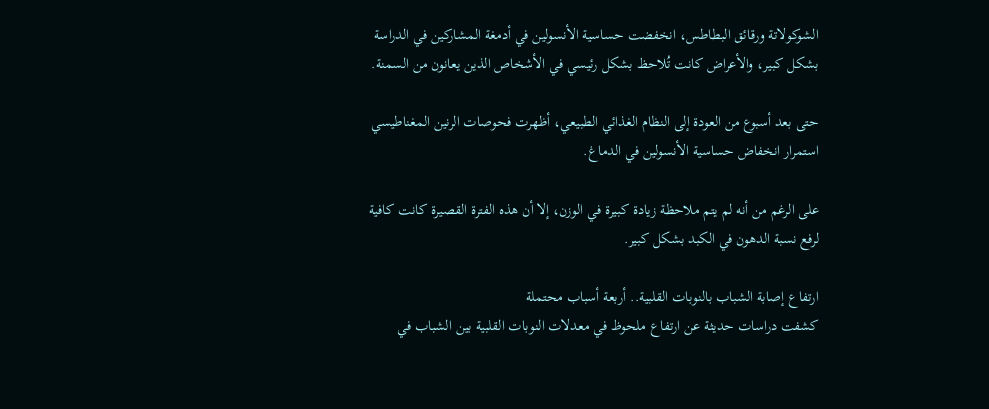الشوكولاتة ورقائق البطاطس، انخفضت حساسية الأنسولين في أدمغة المشاركين في الدراسة بشكل كبير، والأعراض كانت تُلاحظ بشكل رئيسي في الأشخاص الذين يعانون من السمنة.

حتى بعد أسبوع من العودة إلى النظام الغذائي الطبيعي، أظهرت فحوصات الرنين المغناطيسي استمرار انخفاض حساسية الأنسولين في الدماغ.

على الرغم من أنه لم يتم ملاحظة زيادة كبيرة في الوزن، إلا أن هذه الفترة القصيرة كانت كافية لرفع نسبة الدهون في الكبد بشكل كبير.

ارتفاع إصابة الشباب بالنوبات القلبية.. أربعة أسباب محتملة
كشفت دراسات حديثة عن ارتفاع ملحوظ في معدلات النوبات القلبية بين الشباب في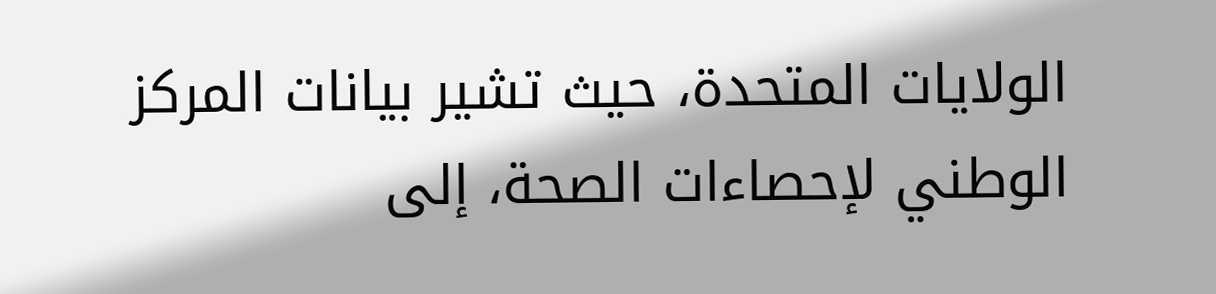الولايات المتحدة، حيث تشير بيانات المركز الوطني لإحصاءات الصحة، إلى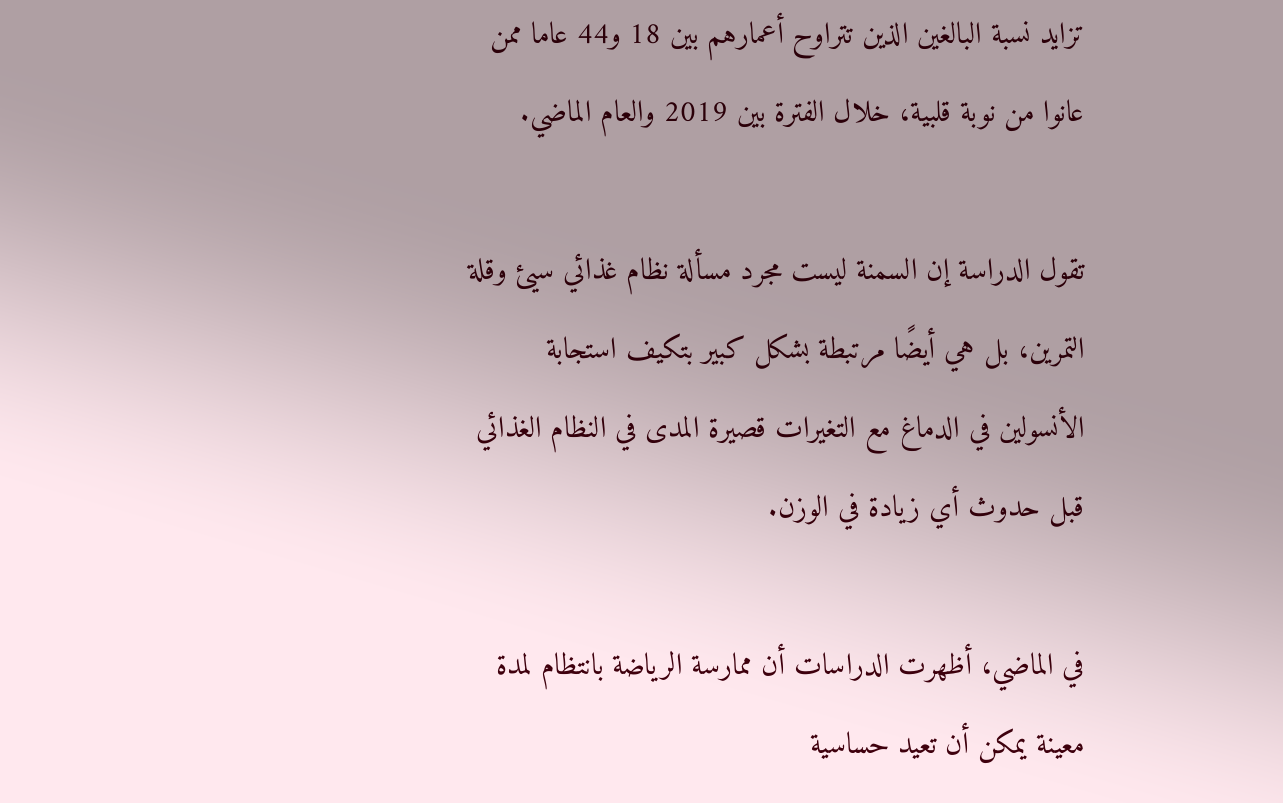تزايد نسبة البالغين الذين تتراوح أعمارهم بين 18 و44 عاما ممن عانوا من نوبة قلبية، خلال الفترة بين 2019 والعام الماضي.

تقول الدراسة إن السمنة ليست مجرد مسألة نظام غذائي سيئ وقلة التمرين، بل هي أيضًا مرتبطة بشكل كبير بتكيف استجابة الأنسولين في الدماغ مع التغيرات قصيرة المدى في النظام الغذائي قبل حدوث أي زيادة في الوزن.

في الماضي، أظهرت الدراسات أن ممارسة الرياضة بانتظام لمدة معينة يمكن أن تعيد حساسية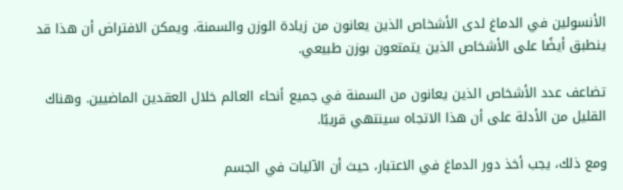الأنسولين في الدماغ لدى الأشخاص الذين يعانون من زيادة الوزن والسمنة. ويمكن الافتراض أن هذا قد ينطبق أيضًا على الأشخاص الذين يتمتعون بوزن طبيعي.

تضاعف عدد الأشخاص الذين يعانون من السمنة في جميع أنحاء العالم خلال العقدين الماضيين. وهناك القليل من الأدلة على أن هذا الاتجاه سينتهي قريبًا.

ومع ذلك، يجب أخذ دور الدماغ في الاعتبار، حيث أن الآليات في الجسم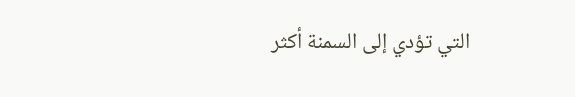التي تؤدي إلى السمنة أكثر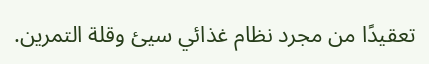تعقيدًا من مجرد نظام غذائي سيئ وقلة التمرين.